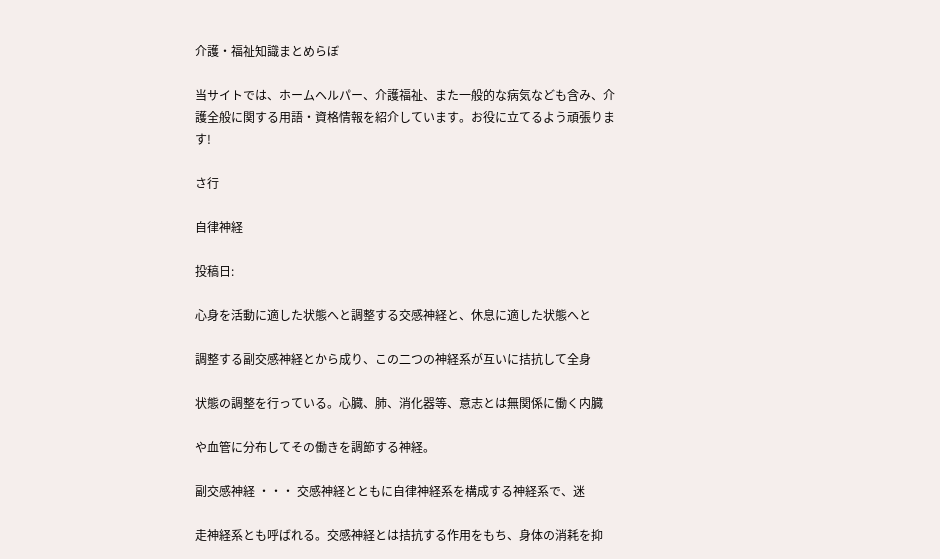介護・福祉知識まとめらぼ

当サイトでは、ホームヘルパー、介護福祉、また一般的な病気なども含み、介護全般に関する用語・資格情報を紹介しています。お役に立てるよう頑張ります!

さ行

自律神経

投稿日:

心身を活動に適した状態へと調整する交感神経と、休息に適した状態へと

調整する副交感神経とから成り、この二つの神経系が互いに拮抗して全身

状態の調整を行っている。心臓、肺、消化器等、意志とは無関係に働く内臓

や血管に分布してその働きを調節する神経。

副交感神経 ・・・ 交感神経とともに自律神経系を構成する神経系で、迷

走神経系とも呼ばれる。交感神経とは拮抗する作用をもち、身体の消耗を抑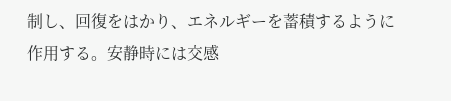制し、回復をはかり、エネルギーを蓄積するように作用する。安静時には交感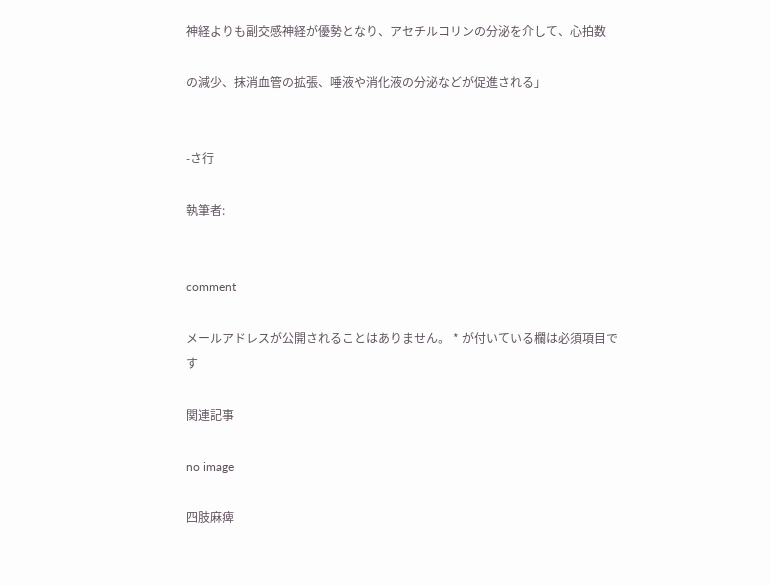神経よりも副交感神経が優勢となり、アセチルコリンの分泌を介して、心拍数

の減少、抹消血管の拡張、唾液や消化液の分泌などが促進される」


-さ行

執筆者:


comment

メールアドレスが公開されることはありません。 * が付いている欄は必須項目です

関連記事

no image

四肢麻痺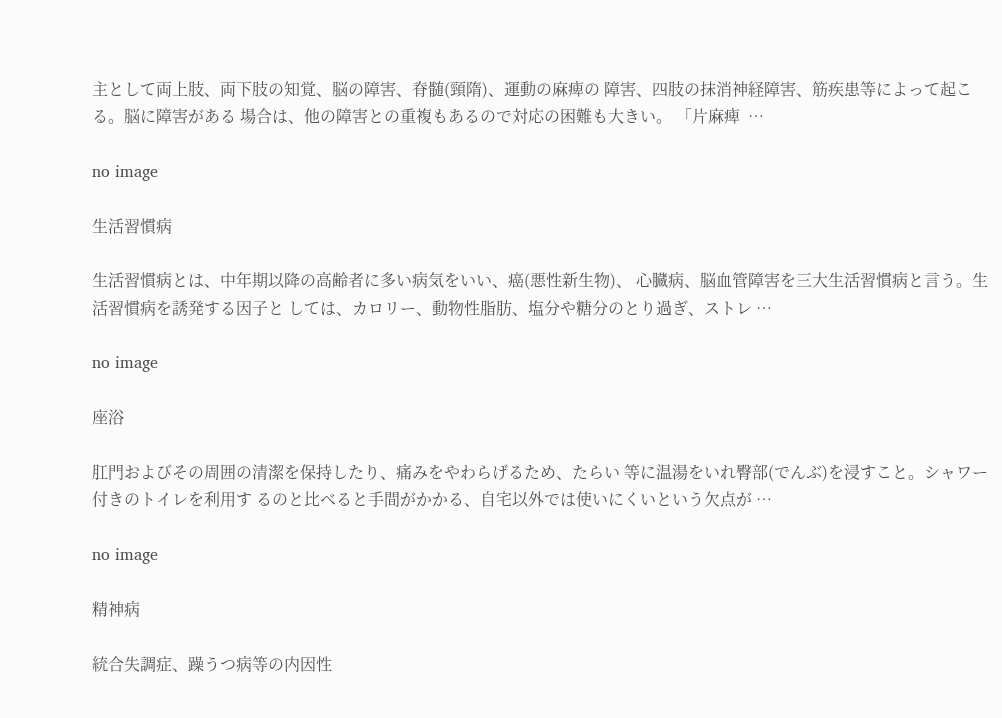主として両上肢、両下肢の知覚、脳の障害、脊髄(頸隋)、運動の麻痺の 障害、四肢の抹消神経障害、筋疾患等によって起こる。脳に障害がある 場合は、他の障害との重複もあるので対応の困難も大きい。 「片麻痺  …

no image

生活習慣病

生活習慣病とは、中年期以降の高齢者に多い病気をいい、癌(悪性新生物)、 心臓病、脳血管障害を三大生活習慣病と言う。生活習慣病を誘発する因子と しては、カロリー、動物性脂肪、塩分や糖分のとり過ぎ、ストレ …

no image

座浴

肛門およびその周囲の清潔を保持したり、痛みをやわらげるため、たらい 等に温湯をいれ臀部(でんぶ)を浸すこと。シャワー付きのトイレを利用す るのと比べると手間がかかる、自宅以外では使いにくいという欠点が …

no image

精神病

統合失調症、躁うつ病等の内因性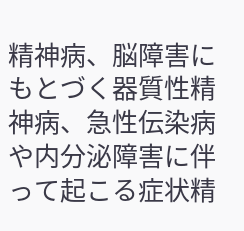精神病、脳障害にもとづく器質性精 神病、急性伝染病や内分泌障害に伴って起こる症状精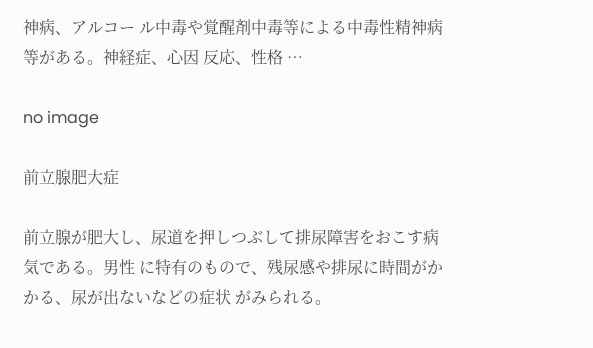神病、アルコー ル中毒や覚醒剤中毒等による中毒性精神病等がある。神経症、心因 反応、性格 …

no image

前立腺肥大症

前立腺が肥大し、尿道を押しつぶして排尿障害をおこす病気である。男性 に特有のもので、残尿感や排尿に時間がかかる、尿が出ないなどの症状 がみられる。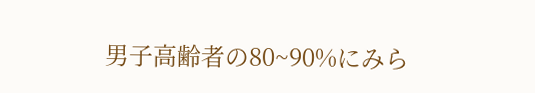男子高齢者の80~90%にみら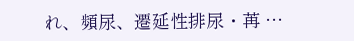れ、頻尿、遷延性排尿・苒 …